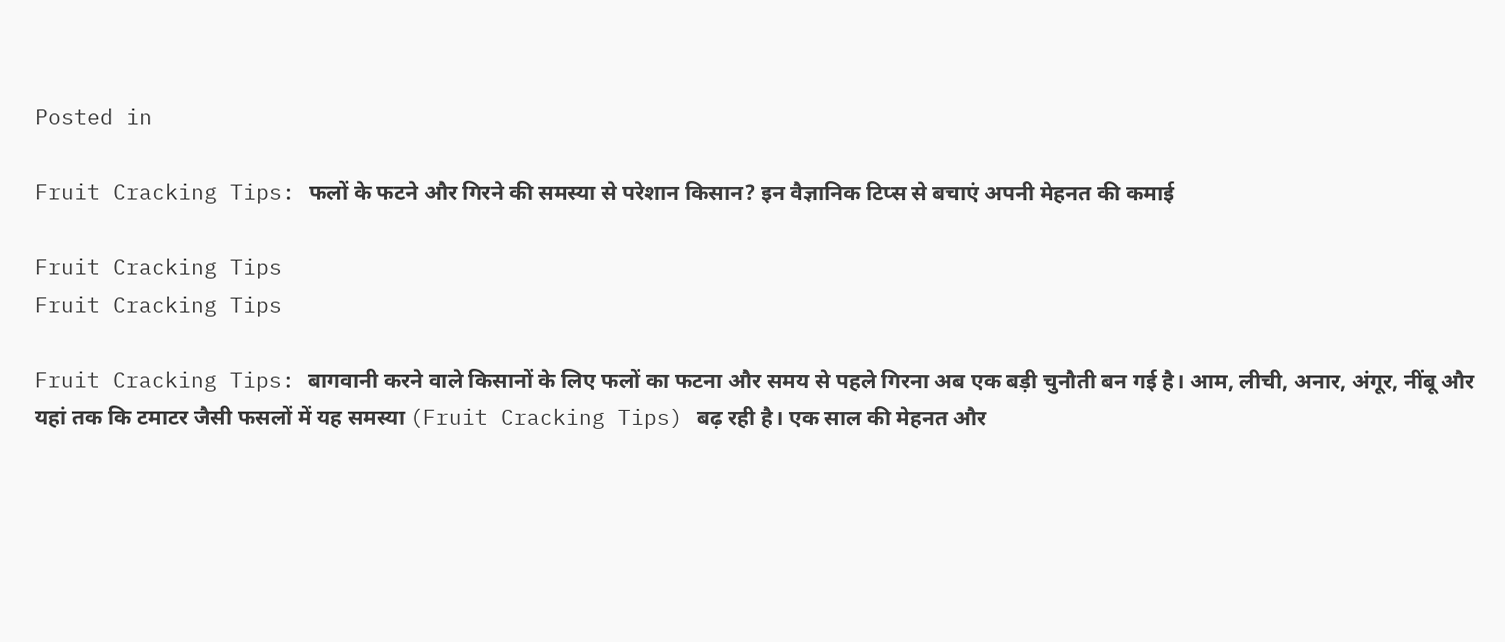Posted in

Fruit Cracking Tips: फलों के फटने और गिरने की समस्या से परेशान किसान? इन वैज्ञानिक टिप्स से बचाएं अपनी मेहनत की कमाई

Fruit Cracking Tips
Fruit Cracking Tips

Fruit Cracking Tips: बागवानी करने वाले किसानों के लिए फलों का फटना और समय से पहले गिरना अब एक बड़ी चुनौती बन गई है। आम, लीची, अनार, अंगूर, नींबू और यहां तक कि टमाटर जैसी फसलों में यह समस्या (Fruit Cracking Tips) बढ़ रही है। एक साल की मेहनत और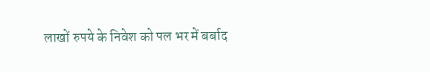लाखों रुपये के निवेश को पल भर में बर्बाद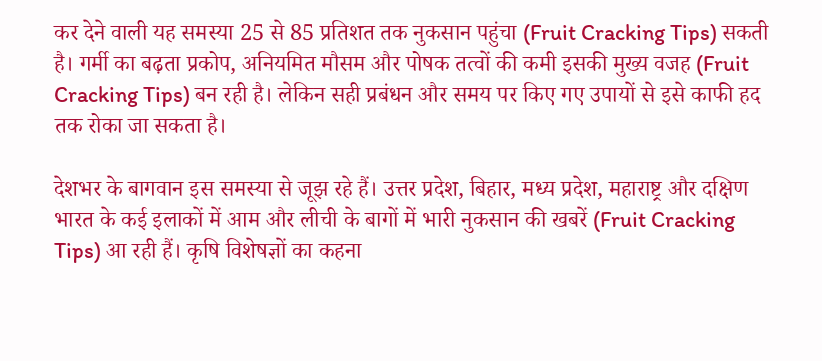कर देने वाली यह समस्या 25 से 85 प्रतिशत तक नुकसान पहुंचा (Fruit Cracking Tips) सकती है। गर्मी का बढ़ता प्रकोप, अनियमित मौसम और पोषक तत्वों की कमी इसकी मुख्य वजह (Fruit Cracking Tips) बन रही है। लेकिन सही प्रबंधन और समय पर किए गए उपायों से इसे काफी हद तक रोका जा सकता है।

देशभर के बागवान इस समस्या से जूझ रहे हैं। उत्तर प्रदेश, बिहार, मध्य प्रदेश, महाराष्ट्र और दक्षिण भारत के कई इलाकों में आम और लीची के बागों में भारी नुकसान की खबरें (Fruit Cracking Tips) आ रही हैं। कृषि विशेषज्ञों का कहना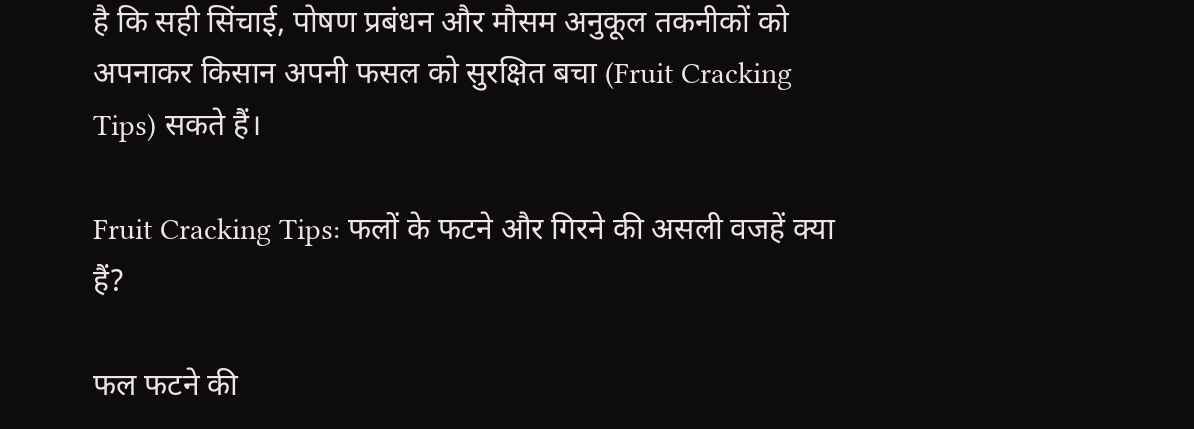है कि सही सिंचाई, पोषण प्रबंधन और मौसम अनुकूल तकनीकों को अपनाकर किसान अपनी फसल को सुरक्षित बचा (Fruit Cracking Tips) सकते हैं।

Fruit Cracking Tips: फलों के फटने और गिरने की असली वजहें क्या हैं?

फल फटने की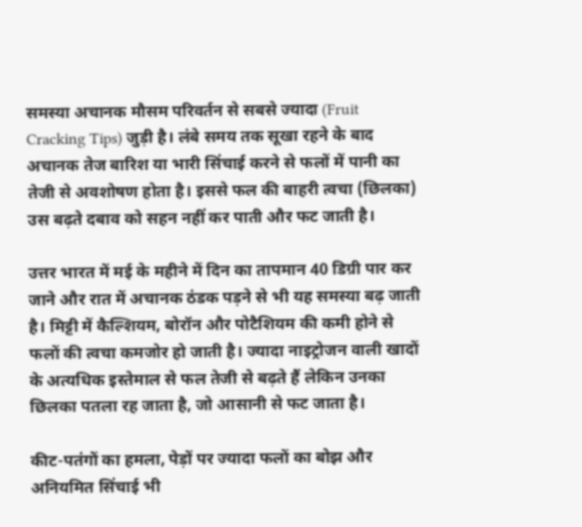समस्या अचानक मौसम परिवर्तन से सबसे ज्यादा (Fruit Cracking Tips) जुड़ी है। लंबे समय तक सूखा रहने के बाद अचानक तेज बारिश या भारी सिंचाई करने से फलों में पानी का तेजी से अवशोषण होता है। इससे फल की बाहरी त्वचा (छिलका) उस बढ़ते दबाव को सहन नहीं कर पाती और फट जाती है।

उत्तर भारत में मई के महीने में दिन का तापमान 40 डिग्री पार कर जाने और रात में अचानक ठंडक पड़ने से भी यह समस्या बढ़ जाती है। मिट्टी में कैल्शियम, बोरॉन और पोटैशियम की कमी होने से फलों की त्वचा कमजोर हो जाती है। ज्यादा नाइट्रोजन वाली खादों के अत्यधिक इस्तेमाल से फल तेजी से बढ़ते हैं लेकिन उनका छिलका पतला रह जाता है, जो आसानी से फट जाता है।

कीट-पतंगों का हमला, पेड़ों पर ज्यादा फलों का बोझ और अनियमित सिंचाई भी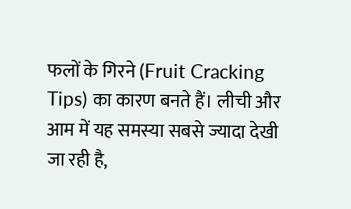फलों के गिरने (Fruit Cracking Tips) का कारण बनते हैं। लीची और आम में यह समस्या सबसे ज्यादा देखी जा रही है,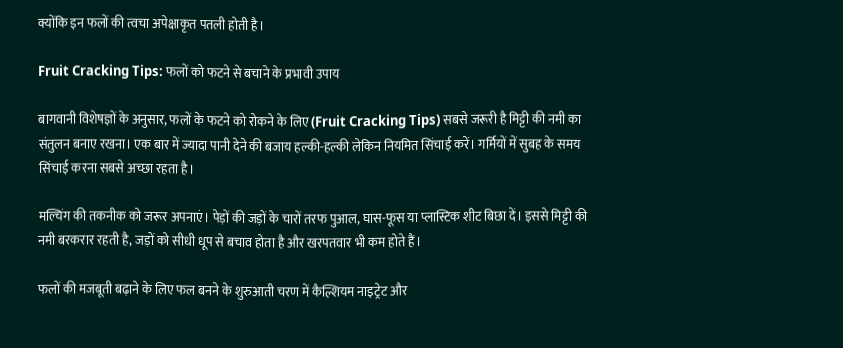क्योंकि इन फलों की त्वचा अपेक्षाकृत पतली होती है।

Fruit Cracking Tips: फलों को फटने से बचाने के प्रभावी उपाय

बागवानी विशेषज्ञों के अनुसार, फलों के फटने को रोकने के लिए (Fruit Cracking Tips) सबसे जरूरी है मिट्टी की नमी का संतुलन बनाए रखना। एक बार में ज्यादा पानी देने की बजाय हल्की-हल्की लेकिन नियमित सिंचाई करें। गर्मियों में सुबह के समय सिंचाई करना सबसे अच्छा रहता है।

मल्चिंग की तकनीक को जरूर अपनाएं। पेड़ों की जड़ों के चारों तरफ पुआल, घास-फूस या प्लास्टिक शीट बिछा दें। इससे मिट्टी की नमी बरकरार रहती है, जड़ों को सीधी धूप से बचाव होता है और खरपतवार भी कम होते हैं।

फलों की मजबूती बढ़ाने के लिए फल बनने के शुरुआती चरण में कैल्शियम नाइट्रेट और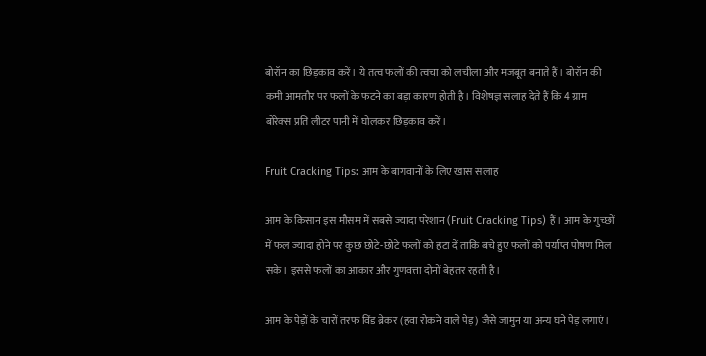बोरॉन का छिड़काव करें। ये तत्व फलों की त्वचा को लचीला और मजबूत बनाते हैं। बोरॉन की कमी आमतौर पर फलों के फटने का बड़ा कारण होती है। विशेषज्ञ सलाह देते हैं कि 4 ग्राम बोरेक्स प्रति लीटर पानी में घोलकर छिड़काव करें।

Fruit Cracking Tips: आम के बागवानों के लिए खास सलाह

आम के किसान इस मौसम में सबसे ज्यादा परेशान (Fruit Cracking Tips) हैं। आम के गुच्छों में फल ज्यादा होने पर कुछ छोटे-छोटे फलों को हटा दें ताकि बचे हुए फलों को पर्याप्त पोषण मिल सके। इससे फलों का आकार और गुणवत्ता दोनों बेहतर रहती है।

आम के पेड़ों के चारों तरफ विंड ब्रेकर (हवा रोकने वाले पेड़) जैसे जामुन या अन्य घने पेड़ लगाएं।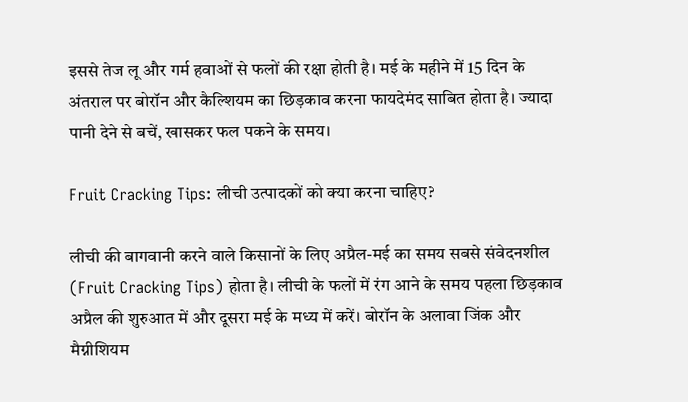इससे तेज लू और गर्म हवाओं से फलों की रक्षा होती है। मई के महीने में 15 दिन के अंतराल पर बोरॉन और कैल्शियम का छिड़काव करना फायदेमंद साबित होता है। ज्यादा पानी देने से बचें, खासकर फल पकने के समय।

Fruit Cracking Tips: लीची उत्पादकों को क्या करना चाहिए?

लीची की बागवानी करने वाले किसानों के लिए अप्रैल-मई का समय सबसे संवेदनशील (Fruit Cracking Tips) होता है। लीची के फलों में रंग आने के समय पहला छिड़काव अप्रैल की शुरुआत में और दूसरा मई के मध्य में करें। बोरॉन के अलावा जिंक और मैग्नीशियम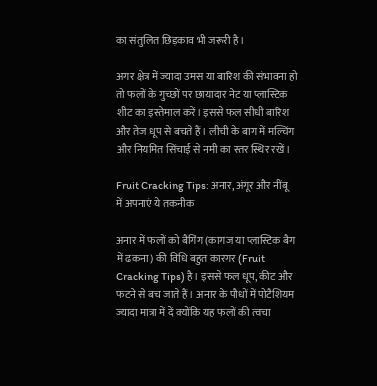का संतुलित छिड़काव भी जरूरी है।

अगर क्षेत्र में ज्यादा उमस या बारिश की संभावना हो तो फलों के गुच्छों पर छायादार नेट या प्लास्टिक शीट का इस्तेमाल करें। इससे फल सीधी बारिश और तेज धूप से बचते हैं। लीची के बाग में मल्चिंग और नियमित सिंचाई से नमी का स्तर स्थिर रखें।

Fruit Cracking Tips: अनार, अंगूर और नींबू में अपनाएं ये तकनीक

अनार में फलों को बैगिंग (कागज या प्लास्टिक बैग में ढकना) की विधि बहुत कारगर (Fruit Cracking Tips) है। इससे फल धूप, कीट और फटने से बच जाते हैं। अनार के पौधों में पोटैशियम ज्यादा मात्रा में दें क्योंकि यह फलों की त्वचा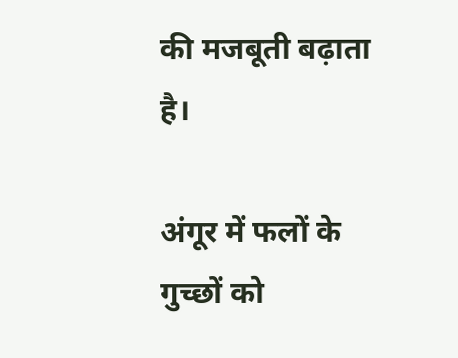की मजबूती बढ़ाता है।

अंगूर में फलों के गुच्छों को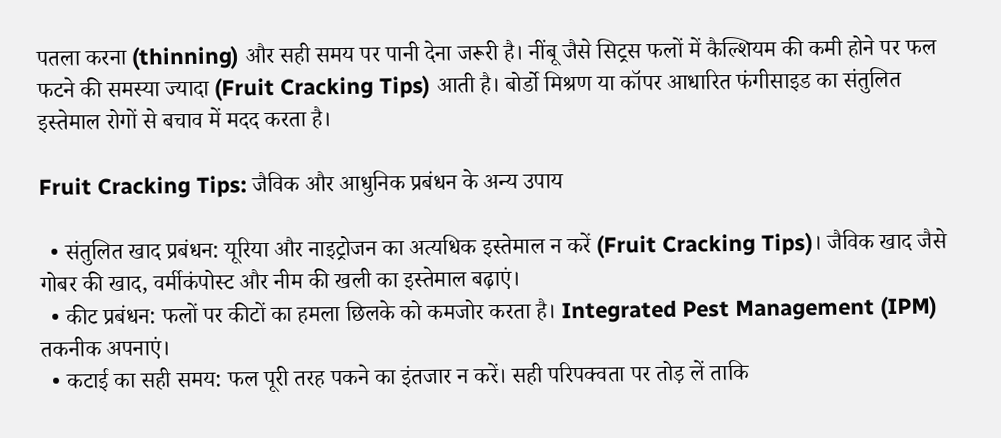पतला करना (thinning) और सही समय पर पानी देना जरूरी है। नींबू जैसे सिट्रस फलों में कैल्शियम की कमी होने पर फल फटने की समस्या ज्यादा (Fruit Cracking Tips) आती है। बोर्डो मिश्रण या कॉपर आधारित फंगीसाइड का संतुलित इस्तेमाल रोगों से बचाव में मदद करता है।

Fruit Cracking Tips: जैविक और आधुनिक प्रबंधन के अन्य उपाय

  • संतुलित खाद प्रबंधन: यूरिया और नाइट्रोजन का अत्यधिक इस्तेमाल न करें (Fruit Cracking Tips)। जैविक खाद जैसे गोबर की खाद, वर्मीकंपोस्ट और नीम की खली का इस्तेमाल बढ़ाएं।
  • कीट प्रबंधन: फलों पर कीटों का हमला छिलके को कमजोर करता है। Integrated Pest Management (IPM) तकनीक अपनाएं।
  • कटाई का सही समय: फल पूरी तरह पकने का इंतजार न करें। सही परिपक्वता पर तोड़ लें ताकि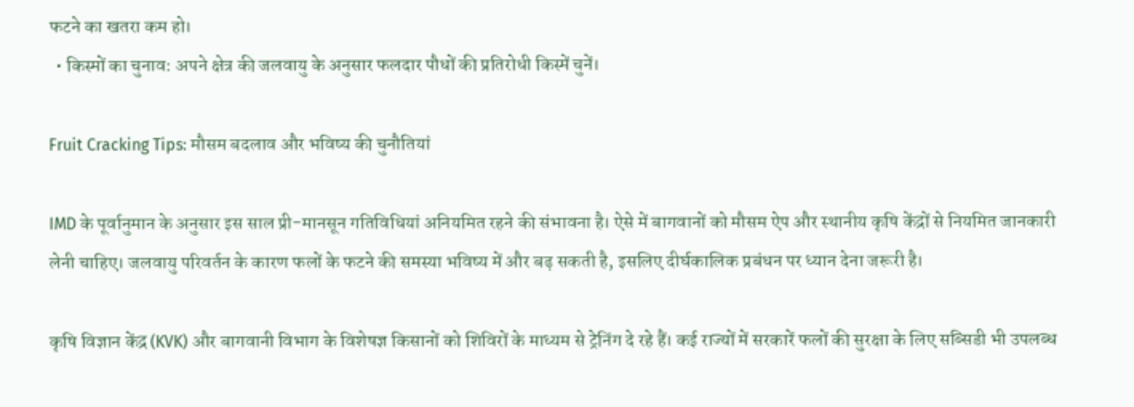फटने का खतरा कम हो।
  • किस्मों का चुनाव: अपने क्षेत्र की जलवायु के अनुसार फलदार पौधों की प्रतिरोधी किस्में चुनें।

Fruit Cracking Tips: मौसम बदलाव और भविष्य की चुनौतियां

IMD के पूर्वानुमान के अनुसार इस साल प्री-मानसून गतिविधियां अनियमित रहने की संभावना है। ऐसे में बागवानों को मौसम ऐप और स्थानीय कृषि केंद्रों से नियमित जानकारी लेनी चाहिए। जलवायु परिवर्तन के कारण फलों के फटने की समस्या भविष्य में और बढ़ सकती है, इसलिए दीर्घकालिक प्रबंधन पर ध्यान देना जरूरी है।

कृषि विज्ञान केंद्र (KVK) और बागवानी विभाग के विशेषज्ञ किसानों को शिविरों के माध्यम से ट्रेनिंग दे रहे हैं। कई राज्यों में सरकारें फलों की सुरक्षा के लिए सब्सिडी भी उपलब्ध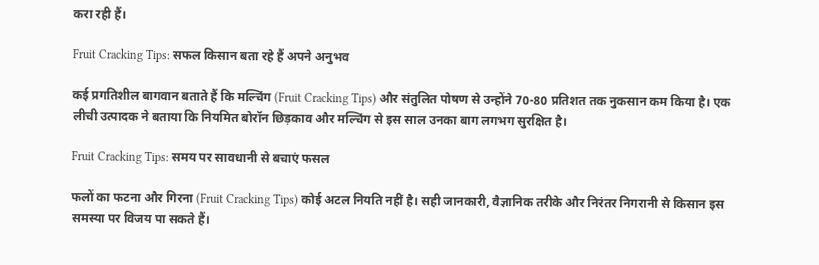करा रही हैं।

Fruit Cracking Tips: सफल किसान बता रहे हैं अपने अनुभव

कई प्रगतिशील बागवान बताते हैं कि मल्चिंग (Fruit Cracking Tips) और संतुलित पोषण से उन्होंने 70-80 प्रतिशत तक नुकसान कम किया है। एक लीची उत्पादक ने बताया कि नियमित बोरॉन छिड़काव और मल्चिंग से इस साल उनका बाग लगभग सुरक्षित है।

Fruit Cracking Tips: समय पर सावधानी से बचाएं फसल

फलों का फटना और गिरना (Fruit Cracking Tips) कोई अटल नियति नहीं है। सही जानकारी, वैज्ञानिक तरीके और निरंतर निगरानी से किसान इस समस्या पर विजय पा सकते हैं।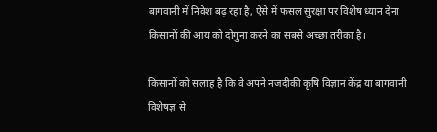बागवानी में निवेश बढ़ रहा है, ऐसे में फसल सुरक्षा पर विशेष ध्यान देना किसानों की आय को दोगुना करने का सबसे अच्छा तरीका है।

किसानों को सलाह है कि वे अपने नजदीकी कृषि विज्ञान केंद्र या बागवानी विशेषज्ञ से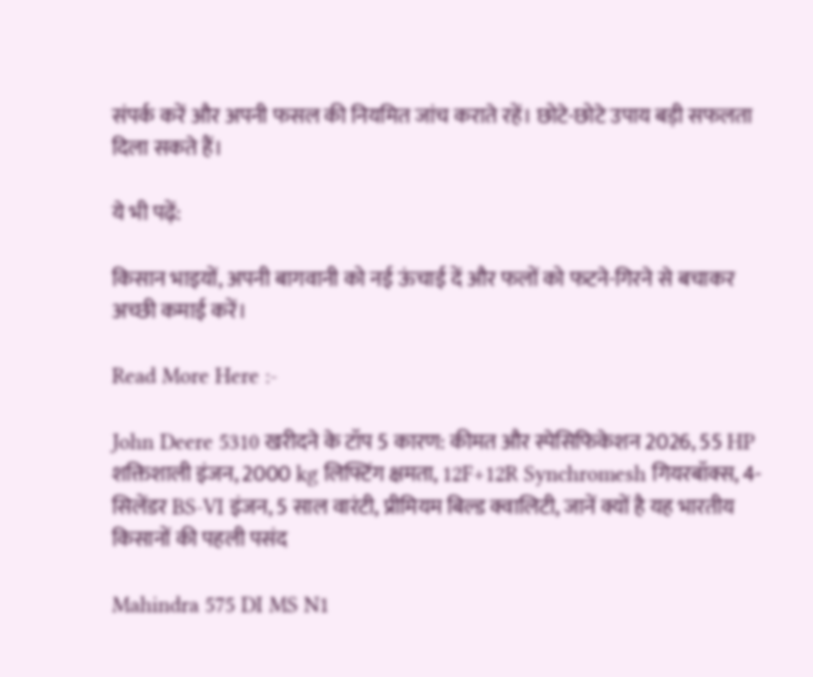संपर्क करें और अपनी फसल की नियमित जांच कराते रहें। छोटे-छोटे उपाय बड़ी सफलता दिला सकते हैं।

ये भी पढ़ें:

किसान भाइयों, अपनी बागवानी को नई ऊंचाई दें और फलों को फटने-गिरने से बचाकर अच्छी कमाई करें।

Read More Here :-

John Deere 5310 खरीदने के टॉप 5 कारण: कीमत और स्पेसिफिकेशन 2026, 55 HP शक्तिशाली इंजन, 2000 kg लिफ्टिंग क्षमता, 12F+12R Synchromesh गियरबॉक्स, 4-सिलेंडर BS-VI इंजन, 5 साल वारंटी, प्रीमियम बिल्ड क्वालिटी, जानें क्यों है यह भारतीय किसानों की पहली पसंद

Mahindra 575 DI MS N1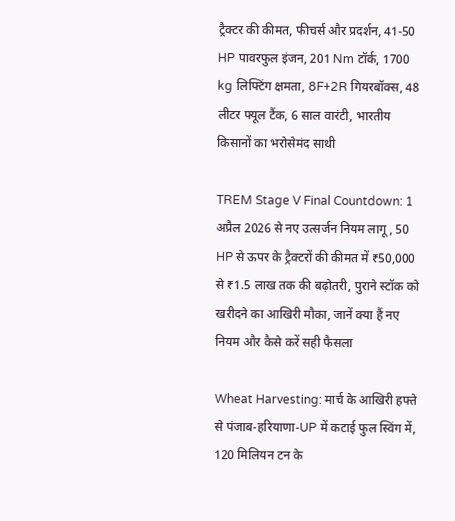ट्रैक्टर की कीमत, फीचर्स और प्रदर्शन, 41-50 HP पावरफुल इंजन, 201 Nm टॉर्क, 1700 kg लिफ्टिंग क्षमता, 8F+2R गियरबॉक्स, 48 लीटर फ्यूल टैंक, 6 साल वारंटी, भारतीय किसानों का भरोसेमंद साथी

TREM Stage V Final Countdown: 1 अप्रैल 2026 से नए उत्सर्जन नियम लागू, 50 HP से ऊपर के ट्रैक्टरों की कीमत में ₹50,000 से ₹1.5 लाख तक की बढ़ोतरी, पुराने स्टॉक को खरीदने का आखिरी मौका, जानें क्या हैं नए नियम और कैसे करें सही फैसला

Wheat Harvesting: मार्च के आखिरी हफ्ते से पंजाब-हरियाणा-UP में कटाई फुल स्विंग में, 120 मिलियन टन के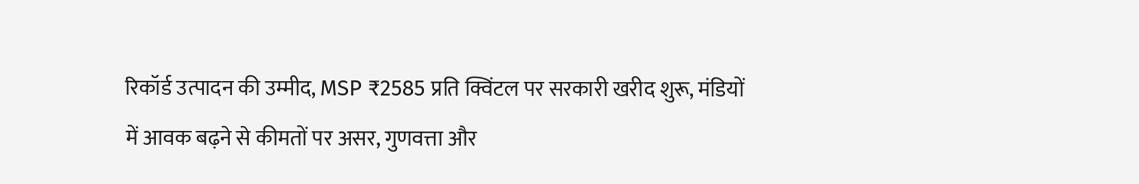रिकॉर्ड उत्पादन की उम्मीद, MSP ₹2585 प्रति क्विंटल पर सरकारी खरीद शुरू, मंडियों में आवक बढ़ने से कीमतों पर असर, गुणवत्ता और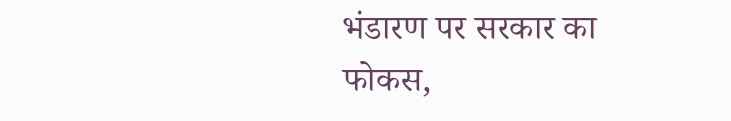भंडारण पर सरकार का फोकस,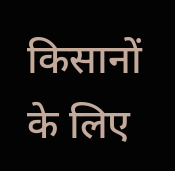किसानों के लिए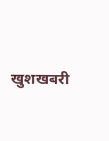खुशखबरी